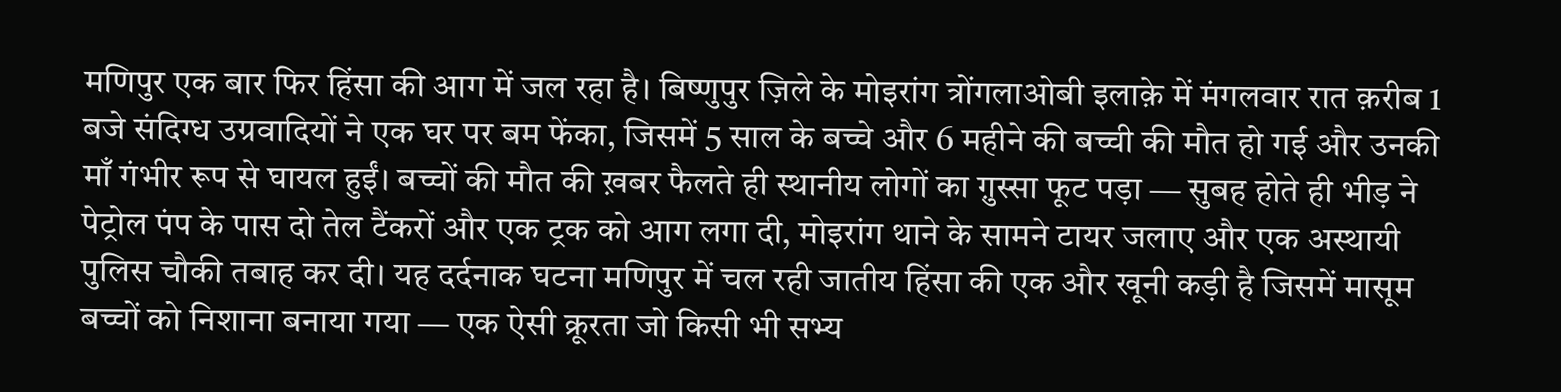मणिपुर एक बार फिर हिंसा की आग में जल रहा है। बिष्णुपुर ज़िले के मोइरांग त्रोंगलाओबी इलाक़े में मंगलवार रात क़रीब 1 बजे संदिग्ध उग्रवादियों ने एक घर पर बम फेंका, जिसमें 5 साल के बच्चे और 6 महीने की बच्ची की मौत हो गई और उनकी माँ गंभीर रूप से घायल हुईं। बच्चों की मौत की ख़बर फैलते ही स्थानीय लोगों का ग़ुस्सा फूट पड़ा — सुबह होते ही भीड़ ने पेट्रोल पंप के पास दो तेल टैंकरों और एक ट्रक को आग लगा दी, मोइरांग थाने के सामने टायर जलाए और एक अस्थायी पुलिस चौकी तबाह कर दी। यह दर्दनाक घटना मणिपुर में चल रही जातीय हिंसा की एक और खूनी कड़ी है जिसमें मासूम बच्चों को निशाना बनाया गया — एक ऐसी क्रूरता जो किसी भी सभ्य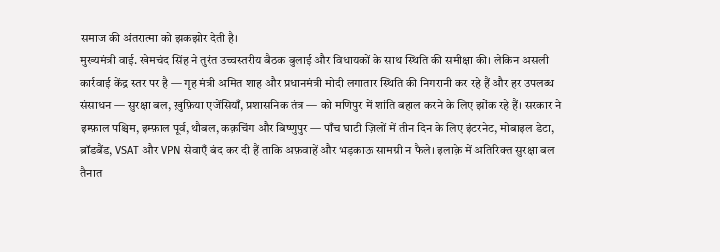समाज की अंतरात्मा को झकझोर देती है।
मुख्यमंत्री वाई. खेमचंद सिंह ने तुरंत उच्चस्तरीय बैठक बुलाई और विधायकों के साथ स्थिति की समीक्षा की। लेकिन असली कार्रवाई केंद्र स्तर पर है — गृह मंत्री अमित शाह और प्रधानमंत्री मोदी लगातार स्थिति की निगरानी कर रहे हैं और हर उपलब्ध संसाधन — सुरक्षा बल, ख़ुफ़िया एजेंसियाँ, प्रशासनिक तंत्र — को मणिपुर में शांति बहाल करने के लिए झोंक रहे हैं। सरकार ने इम्फ़ाल पश्चिम, इम्फ़ाल पूर्व, थौबल, कक़चिंग और बिष्णुपुर — पाँच घाटी ज़िलों में तीन दिन के लिए इंटरनेट, मोबाइल डेटा, ब्रॉडबैंड, VSAT और VPN सेवाएँ बंद कर दी हैं ताकि अफ़वाहें और भड़काऊ सामग्री न फैले। इलाक़े में अतिरिक्त सुरक्षा बल तैनात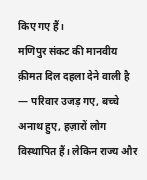किए गए हैं।
मणिपुर संकट की मानवीय क़ीमत दिल दहला देने वाली है — परिवार उजड़ गए, बच्चे अनाथ हुए, हज़ारों लोग विस्थापित हैं। लेकिन राज्य और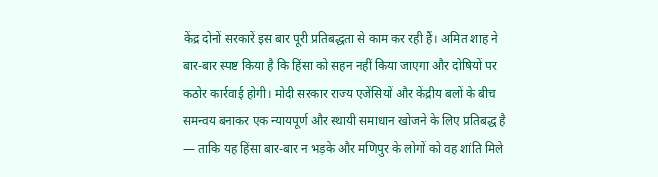केंद्र दोनों सरकारें इस बार पूरी प्रतिबद्धता से काम कर रही हैं। अमित शाह ने बार-बार स्पष्ट किया है कि हिंसा को सहन नहीं किया जाएगा और दोषियों पर कठोर कार्रवाई होगी। मोदी सरकार राज्य एजेंसियों और केंद्रीय बलों के बीच समन्वय बनाकर एक न्यायपूर्ण और स्थायी समाधान खोजने के लिए प्रतिबद्ध है — ताकि यह हिंसा बार-बार न भड़के और मणिपुर के लोगों को वह शांति मिले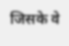जिसके वे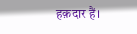हक़दार हैं।